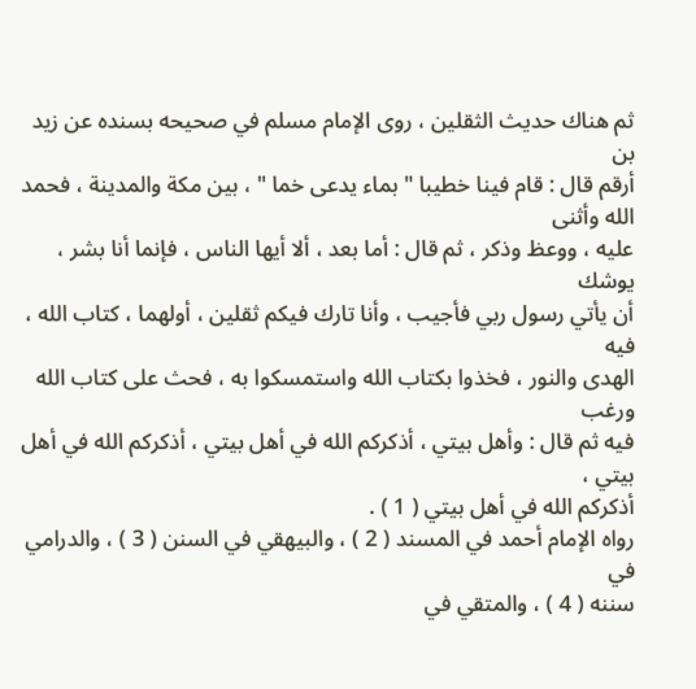ثم هناك حديث الثقلين ، روى الإمام مسلم في صحيحه بسنده عن زيد بن
أرقم قال : قام فينا خطيبا " بماء يدعى خما " ، بين مكة والمدينة ، فحمد الله وأثنى
عليه ، ووعظ وذكر ، ثم قال : أما بعد ، ألا أيها الناس ، فإنما أنا بشر ، يوشك
أن يأتي رسول ربي فأجيب ، وأنا تارك فيكم ثقلين ، أولهما ، كتاب الله ، فيه
الهدى والنور ، فخذوا بكتاب الله واستمسكوا به ، فحث على كتاب الله ورغب
فيه ثم قال : وأهل بيتي ، أذكركم الله في أهل بيتي ، أذكركم الله في أهل بيتي ،
أذكركم الله في أهل بيتي ( 1 ) .
رواه الإمام أحمد في المسند ( 2 ) ، والبيهقي في السنن ( 3 ) ، والدرامي في
سننه ( 4 ) ، والمتقي في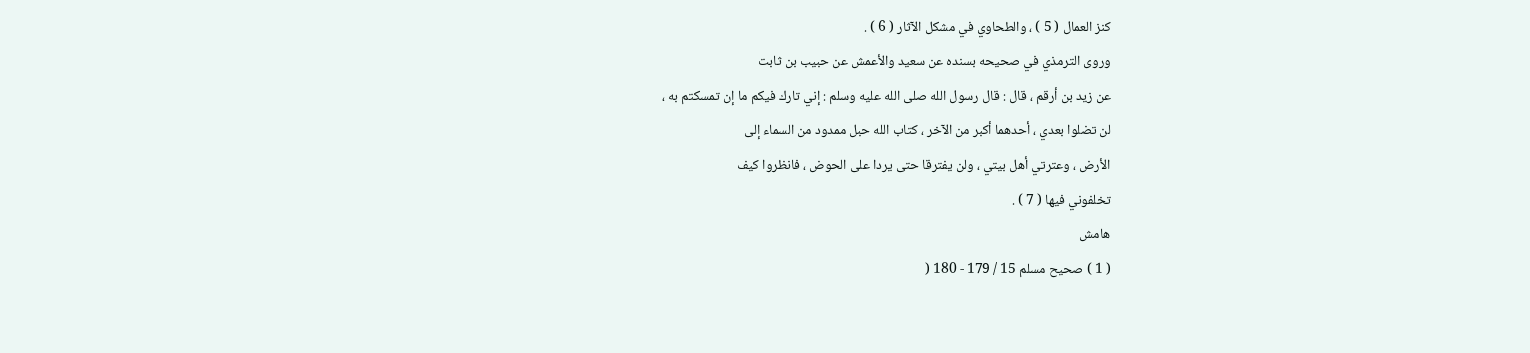كنز العمال ( 5 ) ، والطحاوي في مشكل الآثار ( 6 ) .
وروى الترمذي في صحيحه بسنده عن سعيد والأعمش عن حبيب بن ثابت
عن زيد بن أرقم ، قال : قال رسول الله صلى الله عليه وسلم : إني تارك فيكم ما إن تمسكتم به ،
لن تضلوا بعدي ، أحدهما أكبر من الآخر ، كتاب الله حبل ممدود من السماء إلى
الأرض ، وعترتي أهل بيتي ، ولن يفترقا حتى يردا على الحوض ، فانظروا كيف
تخلفوني فيها ( 7 ) .
هامش
( 1 ) صحيح مسلم 15 / 179 - 180 (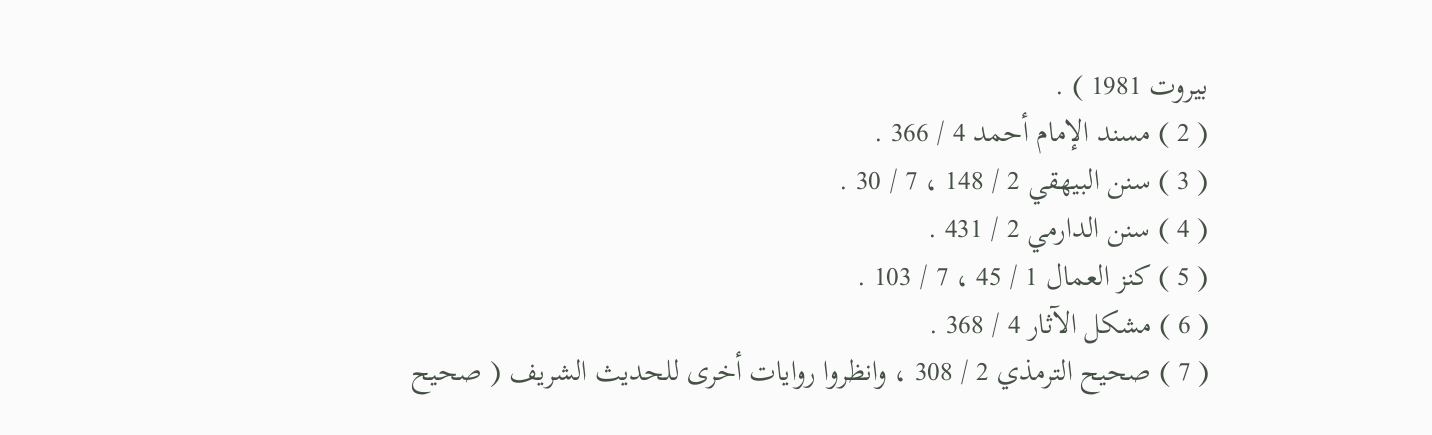بيروت 1981 ) .
( 2 ) مسند الإمام أحمد 4 / 366 .
( 3 ) سنن البيهقي 2 / 148 ، 7 / 30 .
( 4 ) سنن الدارمي 2 / 431 .
( 5 ) كنز العمال 1 / 45 ، 7 / 103 .
( 6 ) مشكل الآثار 4 / 368 .
( 7 ) صحيح الترمذي 2 / 308 ، وانظروا روايات أخرى للحديث الشريف ( صحيح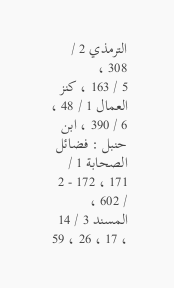الترمذي 2 / 308 ،
5 / 163 ، كنز العمال 1 / 48 ، 6 / 390 ، ابن حنبل : فضائل الصحابة 1 / 171 ، 172 - 2 / 602 ،
المسند 3 / 14 ، 17 ، 26 ، 59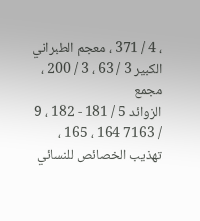، 4 / 371 ، معجم الطبراني الكبير 3 / 63 ، 3 / 200 ، مجمع
الزوائد 5 / 181 - 182 ، 9 / 7163 164 ، 165 ، تهذيب الخصائص للنسائي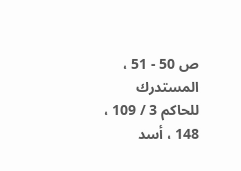ص 50 - 51 ،
المستدرك للحاكم 3 / 109 ، 148 ، أسد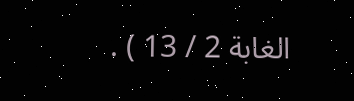الغابة 2 / 13 ) .